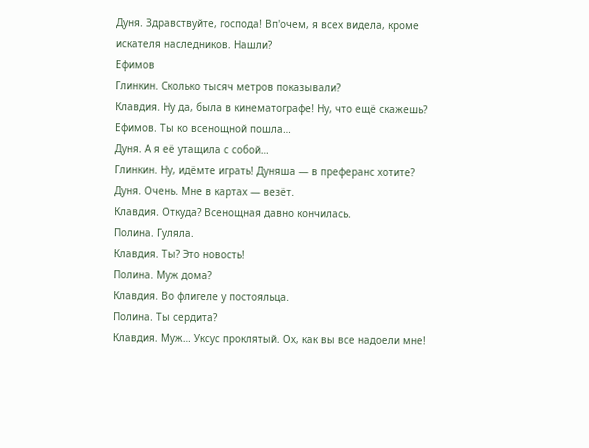Дуня. Здравствуйте, господа! Вп'очем, я всех видела, кроме искателя наследников. Нашли?
Ефимов
Глинкин. Сколько тысяч метров показывали?
Клавдия. Ну да, была в кинематографе! Ну, что ещё скажешь?
Ефимов. Ты ко всенощной пошла…
Дуня. А я её утащила с собой…
Глинкин. Ну, идёмте играть! Дуняша — в преферанс хотите?
Дуня. Очень. Мне в картах — везёт.
Клавдия. Откуда? Всенощная давно кончилась.
Полина. Гуляла.
Клавдия. Ты? Это новость!
Полина. Муж дома?
Клавдия. Во флигеле у постояльца.
Полина. Ты сердита?
Клавдия. Муж… Уксус проклятый. Ох, как вы все надоели мне!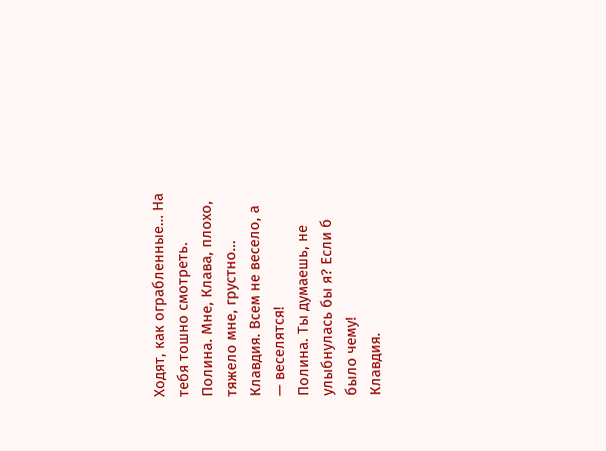Ходят, как ограбленные… На тебя тошно смотреть.
Полина. Мне, Клава, плохо, тяжело мне, грустно…
Клавдия. Всем не весело, а — веселятся!
Полина. Ты думаешь, не улыбнулась бы я? Если б было чему!
Клавдия.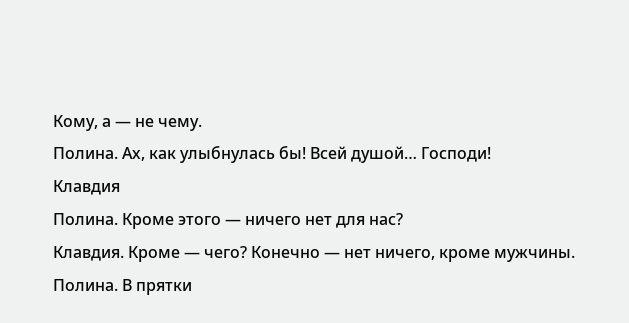Кому, а — не чему.
Полина. Ах, как улыбнулась бы! Всей душой… Господи!
Клавдия
Полина. Кроме этого — ничего нет для нас?
Клавдия. Кроме — чего? Конечно — нет ничего, кроме мужчины.
Полина. В прятки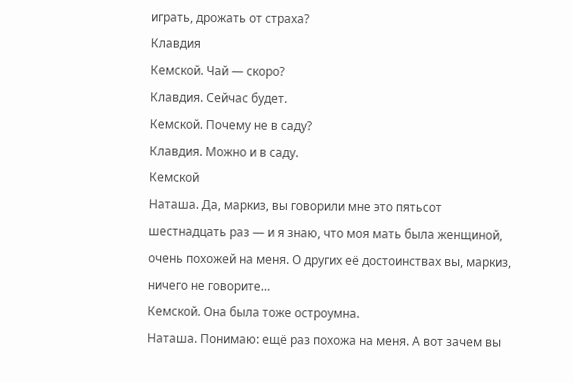играть, дрожать от страха?
Клавдия
Кемской. Чай — скоро?
Клавдия. Сейчас будет.
Кемской. Почему не в саду?
Клавдия. Можно и в саду.
Кемской
Наташа. Да, маркиз, вы говорили мне это пятьсот шестнадцать раз — и я знаю, что моя мать была женщиной, очень похожей на меня. О других её достоинствах вы, маркиз, ничего не говорите…
Кемской. Она была тоже остроумна.
Наташа. Понимаю: ещё раз похожа на меня. А вот зачем вы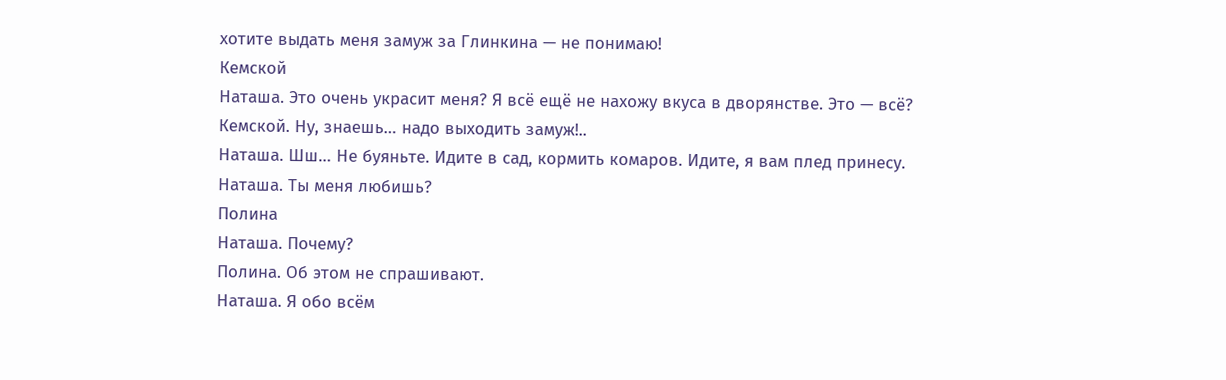хотите выдать меня замуж за Глинкина — не понимаю!
Кемской
Наташа. Это очень украсит меня? Я всё ещё не нахожу вкуса в дворянстве. Это — всё?
Кемской. Ну, знаешь… надо выходить замуж!..
Наташа. Шш… Не буяньте. Идите в сад, кормить комаров. Идите, я вам плед принесу.
Наташа. Ты меня любишь?
Полина
Наташа. Почему?
Полина. Об этом не спрашивают.
Наташа. Я обо всём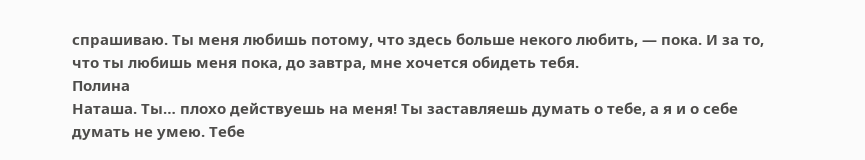спрашиваю. Ты меня любишь потому, что здесь больше некого любить, — пока. И за то, что ты любишь меня пока, до завтра, мне хочется обидеть тебя.
Полина
Наташа. Ты… плохо действуешь на меня! Ты заставляешь думать о тебе, а я и о себе думать не умею. Тебе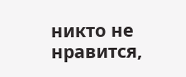никто не нравится,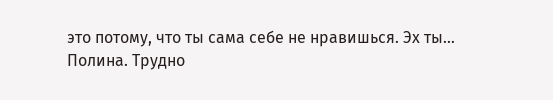это потому, что ты сама себе не нравишься. Эх ты…
Полина. Трудно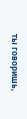ты говоришь,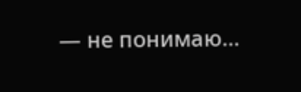— не понимаю…